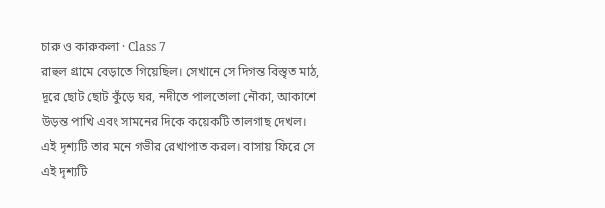চারু ও কারুকলা · Class 7
রাহুল গ্রামে বেড়াতে গিয়েছিল। সেখানে সে দিগন্ত বিস্তৃত মাঠ, দূরে ছোট ছোট কুঁড়ে ঘর, নদীতে পালতোলা নৌকা, আকাশে উড়ন্ত পাখি এবং সামনের দিকে কয়েকটি তালগাছ দেখল। এই দৃশ্যটি তার মনে গভীর রেখাপাত করল। বাসায় ফিরে সে এই দৃশ্যটি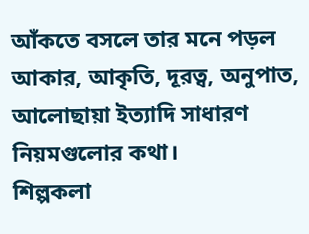আঁকতে বসলে তার মনে পড়ল আকার, আকৃতি, দূরত্ব, অনুপাত, আলোছায়া ইত্যাদি সাধারণ নিয়মগুলোর কথা।
শিল্পকলা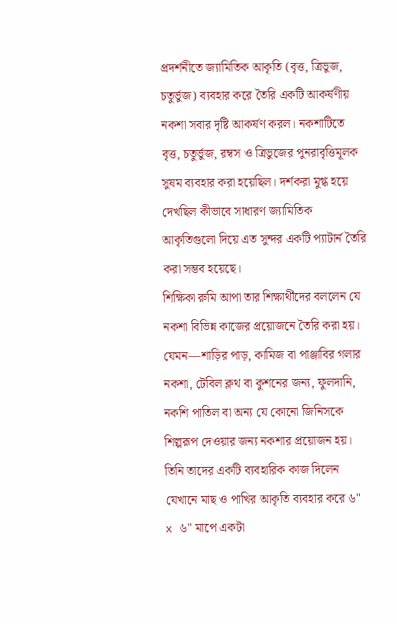প্রদর্শনীতে জ্যামিতিক আকৃতি (বৃত্ত, ত্রিভুজ, চতুর্ভুজ) ব্যবহার করে তৈরি একটি আকর্ষণীয় নকশা সবার দৃষ্টি আকর্ষণ করল। নকশাটিতে বৃত্ত, চতুর্ভুজ, রম্বস ও ত্রিভুজের পুনরাবৃত্তিমূলক সুষম ব্যবহার করা হয়েছিল। দর্শকরা মুগ্ধ হয়ে দেখছিল কীভাবে সাধারণ জ্যামিতিক আকৃতিগুলো দিয়ে এত সুন্দর একটি প্যাটার্ন তৈরি করা সম্ভব হয়েছে।
শিক্ষিকা রুমি আপা তার শিক্ষার্থীদের বললেন যে নকশা বিভিন্ন কাজের প্রয়োজনে তৈরি করা হয়। যেমন—শাড়ির পাড়, কামিজ বা পাঞ্জাবির গলার নকশা, টেবিল ক্লথ বা কুশনের জন্য, ফুলদানি, নকশি পাতিল বা অন্য যে কোনো জিনিসকে শিল্পরূপ দেওয়ার জন্য নকশার প্রয়োজন হয়। তিনি তাদের একটি ব্যবহারিক কাজ দিলেন যেখানে মাছ ও পাখির আকৃতি ব্যবহার করে ৬" x ৬" মাপে একটা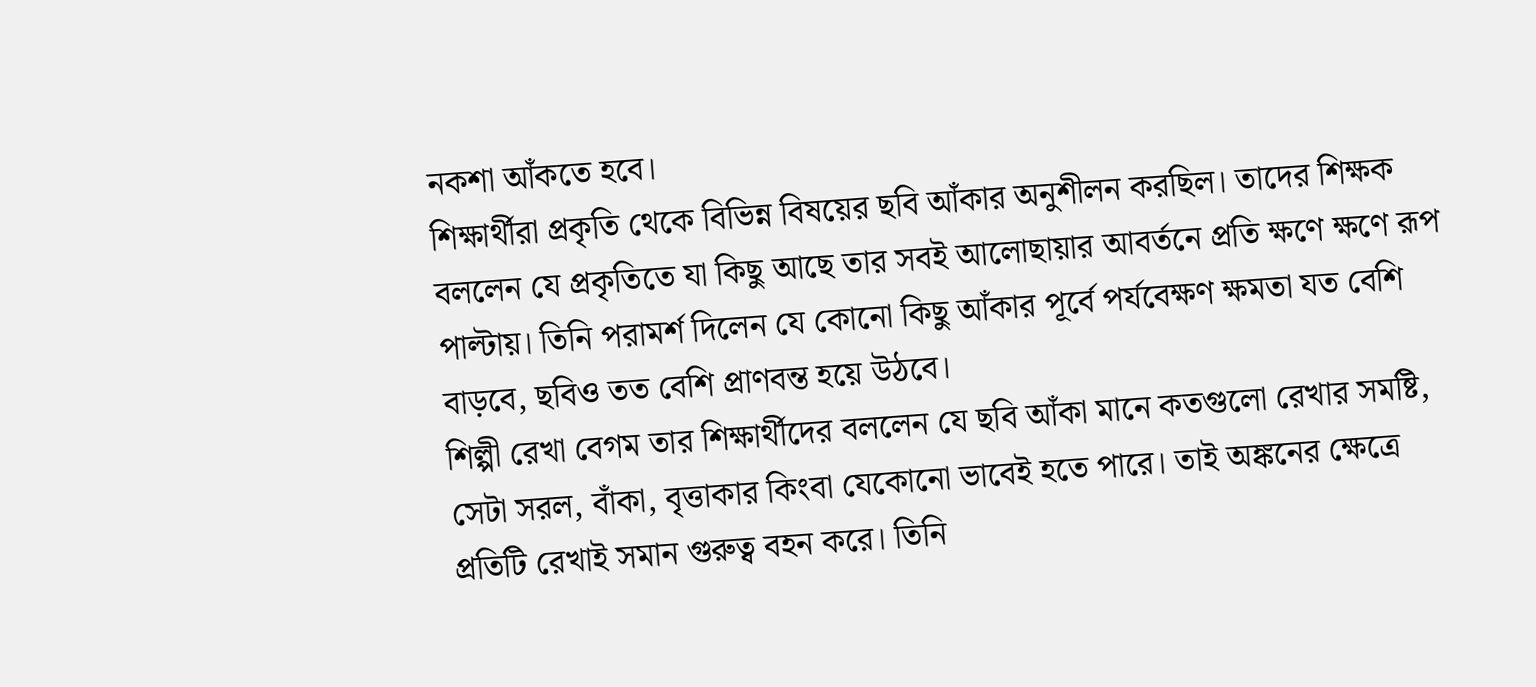নকশা আঁকতে হবে।
শিক্ষার্থীরা প্রকৃতি থেকে বিভিন্ন বিষয়ের ছবি আঁকার অনুশীলন করছিল। তাদের শিক্ষক বললেন যে প্রকৃতিতে যা কিছু আছে তার সবই আলোছায়ার আবর্তনে প্রতি ক্ষণে ক্ষণে রূপ পাল্টায়। তিনি পরামর্শ দিলেন যে কোনো কিছু আঁকার পূর্বে পর্যবেক্ষণ ক্ষমতা যত বেশি বাড়বে, ছবিও তত বেশি প্রাণবন্ত হয়ে উঠবে।
শিল্পী রেখা বেগম তার শিক্ষার্থীদের বললেন যে ছবি আঁকা মানে কতগুলো রেখার সমষ্টি, সেটা সরল, বাঁকা, বৃত্তাকার কিংবা যেকোনো ভাবেই হতে পারে। তাই অঙ্কনের ক্ষেত্রে প্রতিটি রেখাই সমান গুরুত্ব বহন করে। তিনি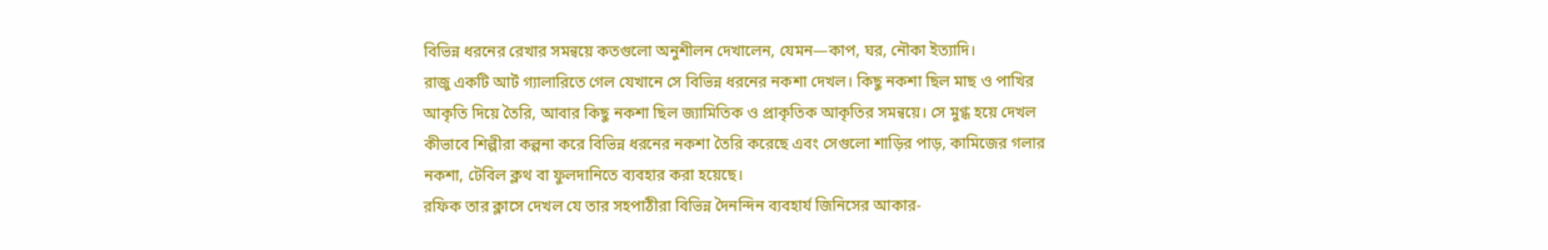বিভিন্ন ধরনের রেখার সমন্বয়ে কতগুলো অনুশীলন দেখালেন, যেমন—কাপ, ঘর, নৌকা ইত্যাদি।
রাজু একটি আর্ট গ্যালারিতে গেল যেখানে সে বিভিন্ন ধরনের নকশা দেখল। কিছু নকশা ছিল মাছ ও পাখির আকৃতি দিয়ে তৈরি, আবার কিছু নকশা ছিল জ্যামিতিক ও প্রাকৃতিক আকৃতির সমন্বয়ে। সে মুগ্ধ হয়ে দেখল কীভাবে শিল্পীরা কল্পনা করে বিভিন্ন ধরনের নকশা তৈরি করেছে এবং সেগুলো শাড়ির পাড়, কামিজের গলার নকশা, টেবিল ক্লথ বা ফুলদানিতে ব্যবহার করা হয়েছে।
রফিক তার ক্লাসে দেখল যে তার সহপাঠীরা বিভিন্ন দৈনন্দিন ব্যবহার্য জিনিসের আকার-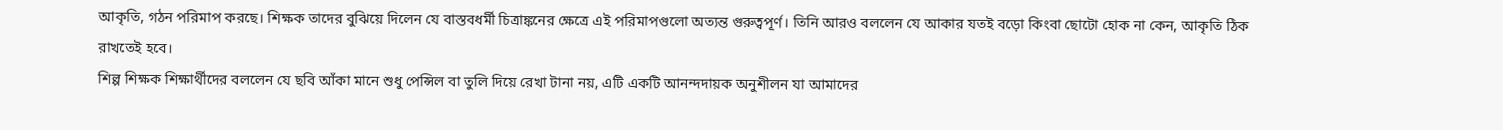আকৃতি, গঠন পরিমাপ করছে। শিক্ষক তাদের বুঝিয়ে দিলেন যে বাস্তবধর্মী চিত্রাঙ্কনের ক্ষেত্রে এই পরিমাপগুলো অত্যন্ত গুরুত্বপূর্ণ। তিনি আরও বললেন যে আকার যতই বড়ো কিংবা ছোটো হোক না কেন, আকৃতি ঠিক রাখতেই হবে।
শিল্প শিক্ষক শিক্ষার্থীদের বললেন যে ছবি আঁকা মানে শুধু পেন্সিল বা তুলি দিয়ে রেখা টানা নয়, এটি একটি আনন্দদায়ক অনুশীলন যা আমাদের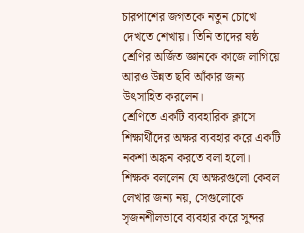চারপাশের জগতকে নতুন চোখে দেখতে শেখায়। তিনি তাদের ষষ্ঠ শ্রেণির অর্জিত জ্ঞানকে কাজে লাগিয়ে আরও উন্নত ছবি আঁকার জন্য উৎসাহিত করলেন।
শ্রেণিতে একটি ব্যবহারিক ক্লাসে শিক্ষার্থীদের অক্ষর ব্যবহার করে একটি নকশা অঙ্কন করতে বলা হলো। শিক্ষক বললেন যে অক্ষরগুলো কেবল লেখার জন্য নয়, সেগুলোকে সৃজনশীলভাবে ব্যবহার করে সুন্দর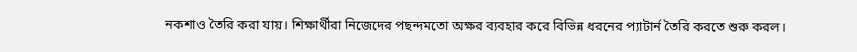নকশাও তৈরি করা যায়। শিক্ষার্থীরা নিজেদের পছন্দমতো অক্ষর ব্যবহার করে বিভিন্ন ধরনের প্যাটার্ন তৈরি করতে শুরু করল।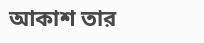আকাশ তার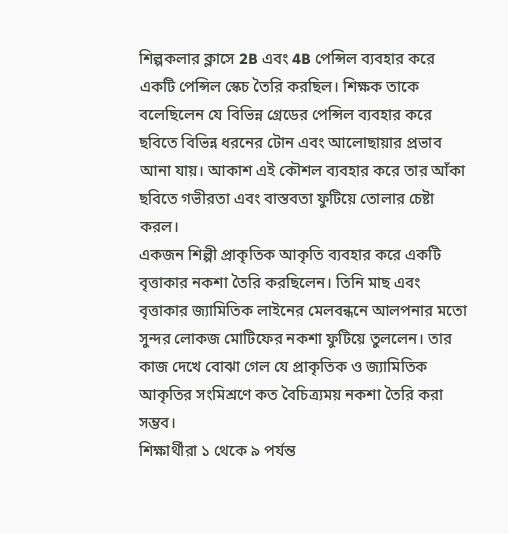শিল্পকলার ক্লাসে 2B এবং 4B পেন্সিল ব্যবহার করে একটি পেন্সিল স্কেচ তৈরি করছিল। শিক্ষক তাকে বলেছিলেন যে বিভিন্ন গ্রেডের পেন্সিল ব্যবহার করে ছবিতে বিভিন্ন ধরনের টোন এবং আলোছায়ার প্রভাব আনা যায়। আকাশ এই কৌশল ব্যবহার করে তার আঁকা ছবিতে গভীরতা এবং বাস্তবতা ফুটিয়ে তোলার চেষ্টা করল।
একজন শিল্পী প্রাকৃতিক আকৃতি ব্যবহার করে একটি বৃত্তাকার নকশা তৈরি করছিলেন। তিনি মাছ এবং বৃত্তাকার জ্যামিতিক লাইনের মেলবন্ধনে আলপনার মতো সুন্দর লোকজ মোটিফের নকশা ফুটিয়ে তুললেন। তার কাজ দেখে বোঝা গেল যে প্রাকৃতিক ও জ্যামিতিক আকৃতির সংমিশ্রণে কত বৈচিত্র্যময় নকশা তৈরি করা সম্ভব।
শিক্ষার্থীরা ১ থেকে ৯ পর্যন্ত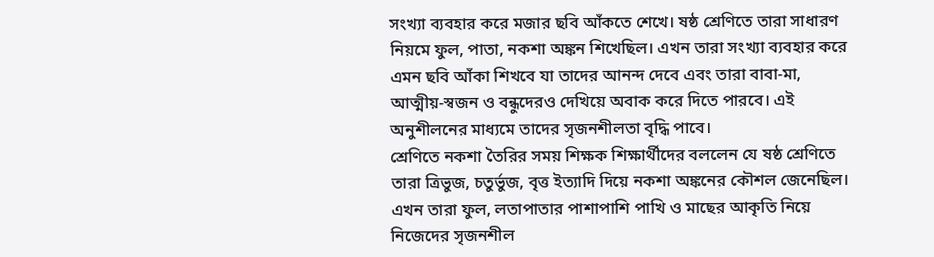সংখ্যা ব্যবহার করে মজার ছবি আঁকতে শেখে। ষষ্ঠ শ্রেণিতে তারা সাধারণ নিয়মে ফুল, পাতা, নকশা অঙ্কন শিখেছিল। এখন তারা সংখ্যা ব্যবহার করে এমন ছবি আঁকা শিখবে যা তাদের আনন্দ দেবে এবং তারা বাবা-মা, আত্মীয়-স্বজন ও বন্ধুদেরও দেখিয়ে অবাক করে দিতে পারবে। এই অনুশীলনের মাধ্যমে তাদের সৃজনশীলতা বৃদ্ধি পাবে।
শ্রেণিতে নকশা তৈরির সময় শিক্ষক শিক্ষার্থীদের বললেন যে ষষ্ঠ শ্রেণিতে তারা ত্রিভুজ, চতুর্ভুজ, বৃত্ত ইত্যাদি দিয়ে নকশা অঙ্কনের কৌশল জেনেছিল। এখন তারা ফুল, লতাপাতার পাশাপাশি পাখি ও মাছের আকৃতি নিয়ে নিজেদের সৃজনশীল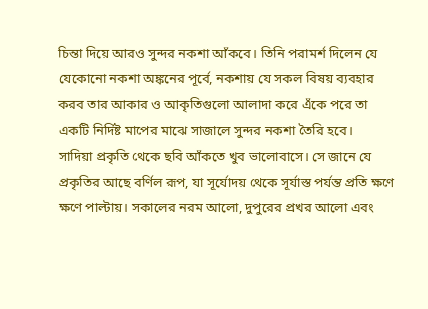চিন্তা দিয়ে আরও সুন্দর নকশা আঁকবে। তিনি পরামর্শ দিলেন যে যেকোনো নকশা অঙ্কনের পূর্বে, নকশায় যে সকল বিষয় ব্যবহার করব তার আকার ও আকৃতিগুলো আলাদা করে এঁকে পরে তা একটি নির্দিষ্ট মাপের মাঝে সাজালে সুন্দর নকশা তৈরি হবে।
সাদিয়া প্রকৃতি থেকে ছবি আঁকতে খুব ভালোবাসে। সে জানে যে প্রকৃতির আছে বর্ণিল রূপ, যা সূর্যোদয় থেকে সূর্যাস্ত পর্যন্ত প্রতি ক্ষণে ক্ষণে পাল্টায়। সকালের নরম আলো, দুপুরের প্রখর আলো এবং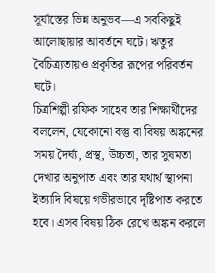সূর্যাস্তের ভিন্ন অনুভব—এ সবকিছুই আলোছায়ার আবর্তনে ঘটে। ঋতুর বৈচিত্র্যতায়ও প্রকৃতির রূপের পরিবর্তন ঘটে।
চিত্রশিল্পী রফিক সাহেব তার শিক্ষার্থীদের বললেন, যেকোনো বস্তু বা বিষয় অঙ্কনের সময় দৈর্ঘ্য, প্রস্থ, উচ্চতা, তার সুষমতা দেখার অনুপাত এবং তার যথার্থ স্থাপনা ইত্যাদি বিষয়ে গভীরভাবে দৃষ্টিপাত করতে হবে। এসব বিষয় ঠিক রেখে অঙ্কন করলে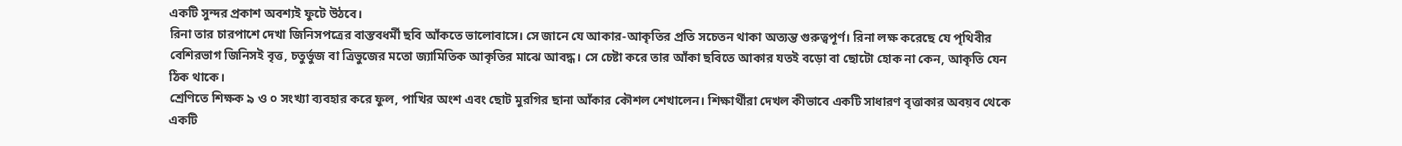একটি সুন্দর প্রকাশ অবশ্যই ফুটে উঠবে।
রিনা তার চারপাশে দেখা জিনিসপত্রের বাস্তবধর্মী ছবি আঁকতে ভালোবাসে। সে জানে যে আকার-আকৃতির প্রতি সচেতন থাকা অত্যন্ত গুরুত্বপূর্ণ। রিনা লক্ষ করেছে যে পৃথিবীর বেশিরভাগ জিনিসই বৃত্ত, চতুর্ভুজ বা ত্রিভুজের মতো জ্যামিতিক আকৃতির মাঝে আবদ্ধ। সে চেষ্টা করে তার আঁকা ছবিতে আকার যতই বড়ো বা ছোটো হোক না কেন, আকৃতি যেন ঠিক থাকে।
শ্রেণিতে শিক্ষক ৯ ও ০ সংখ্যা ব্যবহার করে ফুল, পাখির অংশ এবং ছোট মুরগির ছানা আঁকার কৌশল শেখালেন। শিক্ষার্থীরা দেখল কীভাবে একটি সাধারণ বৃত্তাকার অবয়ব থেকে একটি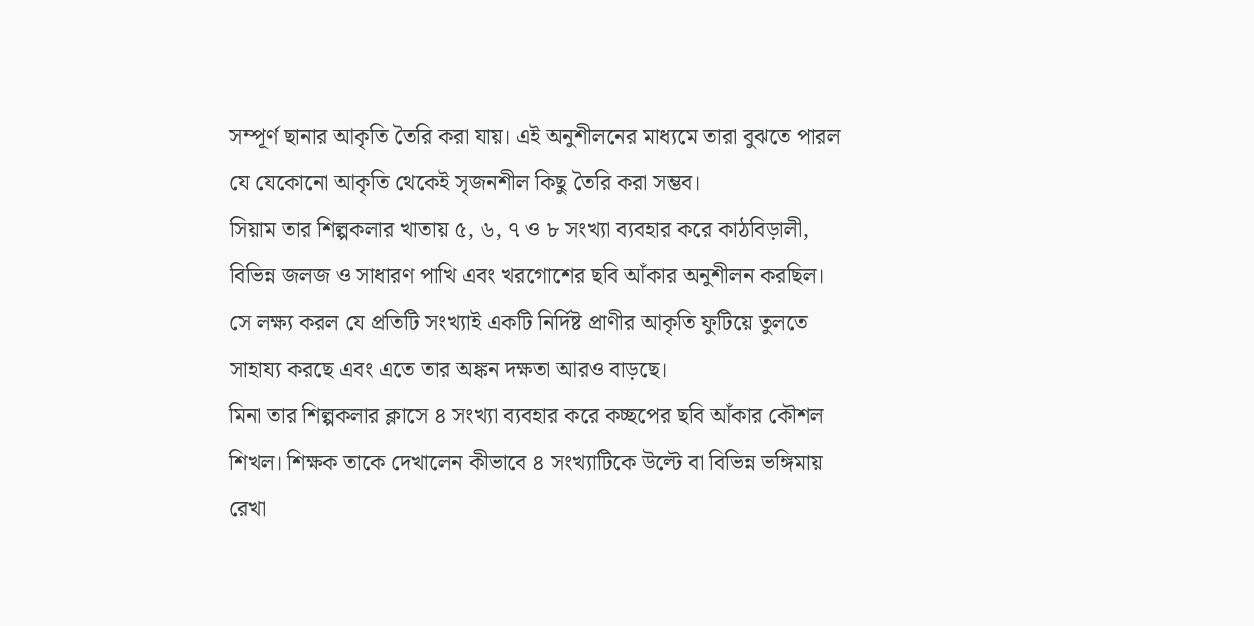সম্পূর্ণ ছানার আকৃতি তৈরি করা যায়। এই অনুশীলনের মাধ্যমে তারা বুঝতে পারল যে যেকোনো আকৃতি থেকেই সৃজনশীল কিছু তৈরি করা সম্ভব।
সিয়াম তার শিল্পকলার খাতায় ৫, ৬, ৭ ও ৮ সংখ্যা ব্যবহার করে কাঠবিড়ালী, বিভিন্ন জলজ ও সাধারণ পাখি এবং খরগোশের ছবি আঁকার অনুশীলন করছিল। সে লক্ষ্য করল যে প্রতিটি সংখ্যাই একটি নির্দিষ্ট প্রাণীর আকৃতি ফুটিয়ে তুলতে সাহায্য করছে এবং এতে তার অঙ্কন দক্ষতা আরও বাড়ছে।
মিনা তার শিল্পকলার ক্লাসে ৪ সংখ্যা ব্যবহার করে কচ্ছপের ছবি আঁকার কৌশল শিখল। শিক্ষক তাকে দেখালেন কীভাবে ৪ সংখ্যাটিকে উল্টে বা বিভিন্ন ভঙ্গিমায় রেখা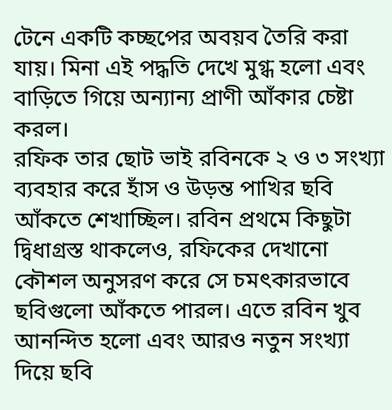টেনে একটি কচ্ছপের অবয়ব তৈরি করা যায়। মিনা এই পদ্ধতি দেখে মুগ্ধ হলো এবং বাড়িতে গিয়ে অন্যান্য প্রাণী আঁকার চেষ্টা করল।
রফিক তার ছোট ভাই রবিনকে ২ ও ৩ সংখ্যা ব্যবহার করে হাঁস ও উড়ন্ত পাখির ছবি আঁকতে শেখাচ্ছিল। রবিন প্রথমে কিছুটা দ্বিধাগ্রস্ত থাকলেও, রফিকের দেখানো কৌশল অনুসরণ করে সে চমৎকারভাবে ছবিগুলো আঁকতে পারল। এতে রবিন খুব আনন্দিত হলো এবং আরও নতুন সংখ্যা দিয়ে ছবি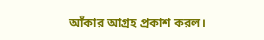আঁকার আগ্রহ প্রকাশ করল।